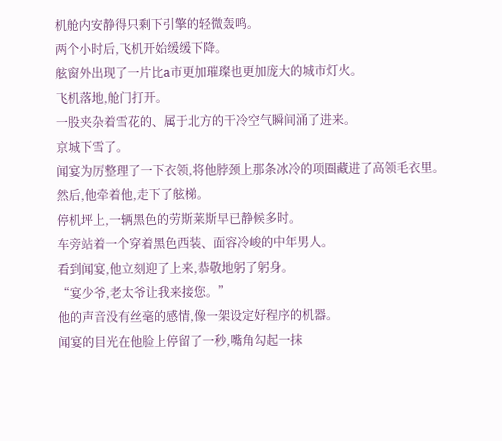机舱内安静得只剩下引擎的轻微轰鸣。
两个小时后,飞机开始缓缓下降。
舷窗外出现了一片比a市更加璀璨也更加庞大的城市灯火。
飞机落地,舱门打开。
一股夹杂着雪花的、属于北方的干冷空气瞬间涌了进来。
京城下雪了。
闻宴为厉整理了一下衣领,将他脖颈上那条冰冷的项圈藏进了高领毛衣里。
然后,他牵着他,走下了舷梯。
停机坪上,一辆黑色的劳斯莱斯早已静候多时。
车旁站着一个穿着黑色西装、面容冷峻的中年男人。
看到闻宴,他立刻迎了上来,恭敬地躬了躬身。
“宴少爷,老太爷让我来接您。”
他的声音没有丝毫的感情,像一架设定好程序的机器。
闻宴的目光在他脸上停留了一秒,嘴角勾起一抹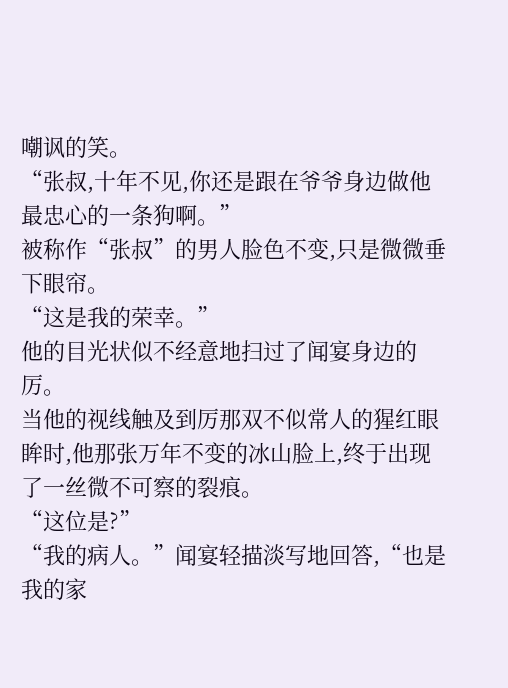嘲讽的笑。
“张叔,十年不见,你还是跟在爷爷身边做他最忠心的一条狗啊。”
被称作“张叔”的男人脸色不变,只是微微垂下眼帘。
“这是我的荣幸。”
他的目光状似不经意地扫过了闻宴身边的厉。
当他的视线触及到厉那双不似常人的猩红眼眸时,他那张万年不变的冰山脸上,终于出现了一丝微不可察的裂痕。
“这位是?”
“我的病人。”闻宴轻描淡写地回答,“也是我的家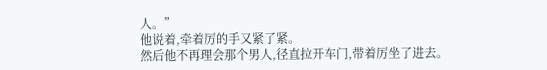人。”
他说着,牵着厉的手又紧了紧。
然后他不再理会那个男人,径直拉开车门,带着厉坐了进去。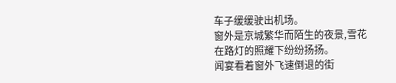车子缓缓驶出机场。
窗外是京城繁华而陌生的夜景,雪花在路灯的照耀下纷纷扬扬。
闻宴看着窗外飞速倒退的街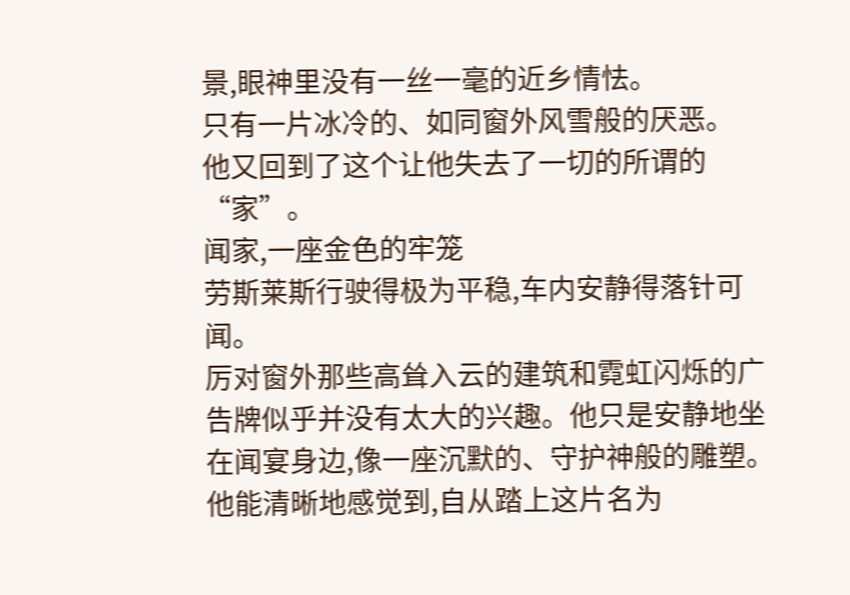景,眼神里没有一丝一毫的近乡情怯。
只有一片冰冷的、如同窗外风雪般的厌恶。
他又回到了这个让他失去了一切的所谓的“家”。
闻家,一座金色的牢笼
劳斯莱斯行驶得极为平稳,车内安静得落针可闻。
厉对窗外那些高耸入云的建筑和霓虹闪烁的广告牌似乎并没有太大的兴趣。他只是安静地坐在闻宴身边,像一座沉默的、守护神般的雕塑。
他能清晰地感觉到,自从踏上这片名为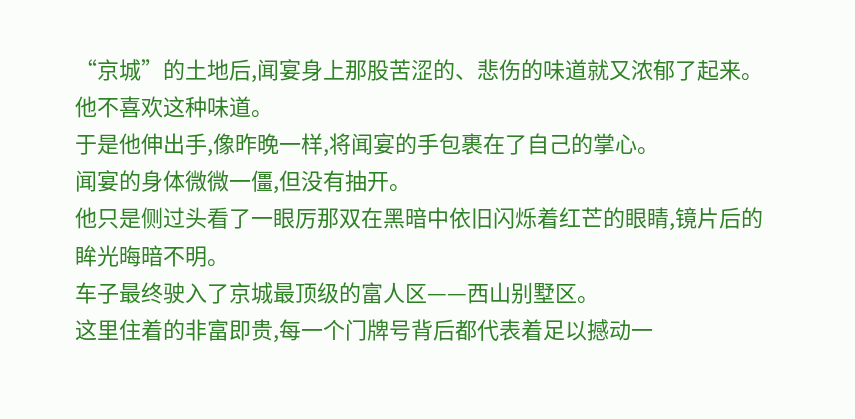“京城”的土地后,闻宴身上那股苦涩的、悲伤的味道就又浓郁了起来。
他不喜欢这种味道。
于是他伸出手,像昨晚一样,将闻宴的手包裹在了自己的掌心。
闻宴的身体微微一僵,但没有抽开。
他只是侧过头看了一眼厉那双在黑暗中依旧闪烁着红芒的眼睛,镜片后的眸光晦暗不明。
车子最终驶入了京城最顶级的富人区——西山别墅区。
这里住着的非富即贵,每一个门牌号背后都代表着足以撼动一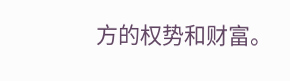方的权势和财富。